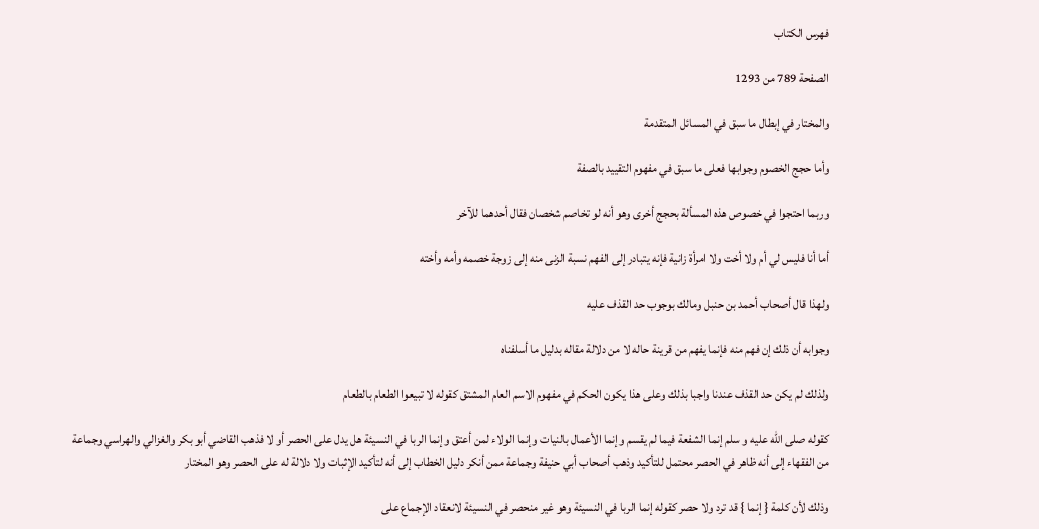فهرس الكتاب

الصفحة 789 من 1293

والمختار في إبطال ما سبق في المسائل المتقدمة

وأما حجج الخصوم وجوابها فعلى ما سبق في مفهوم التقييد بالصفة

وربما احتجوا في خصوص هذه المسألة بحجج أخرى وهو أنه لو تخاصم شخصان فقال أحدهما للآخر

أما أنا فليس لي أم ولا أخت ولا امرأة زانية فإنه يتبادر إلى الفهم نسبة الزنى منه إلى زوجة خصمه وأمه وأخته

ولهذا قال أصحاب أحمد بن حنبل ومالك بوجوب حد القذف عليه

وجوابه أن ذلك إن فهم منه فإنما يفهم من قرينة حاله لا من دلالة مقاله بدليل ما أسلفناه

ولذلك لم يكن حد القذف عندنا واجبا بذلك وعلى هذا يكون الحكم في مفهوم الاسم العام المشتق كقوله لا تبيعوا الطعام بالطعام

كقوله صلى الله عليه و سلم إنما الشفعة فيما لم يقسم وإنما الأعمال بالنيات وإنما الولاء لمن أعتق وإنما الربا في النسيئة هل يدل على الحصر أو لا فذهب القاضي أبو بكر والغزالي والهراسي وجماعة من الفقهاء إلى أنه ظاهر في الحصر محتمل للتأكيد وذهب أصحاب أبي حنيفة وجماعة ممن أنكر دليل الخطاب إلى أنه لتأكيد الإثبات ولا دلالة له على الحصر وهو المختار

وذلك لأن كلمة { إنما } قد ترد ولا حصر كقوله إنما الربا في النسيئة وهو غير منحصر في النسيئة لانعقاد الإجماع على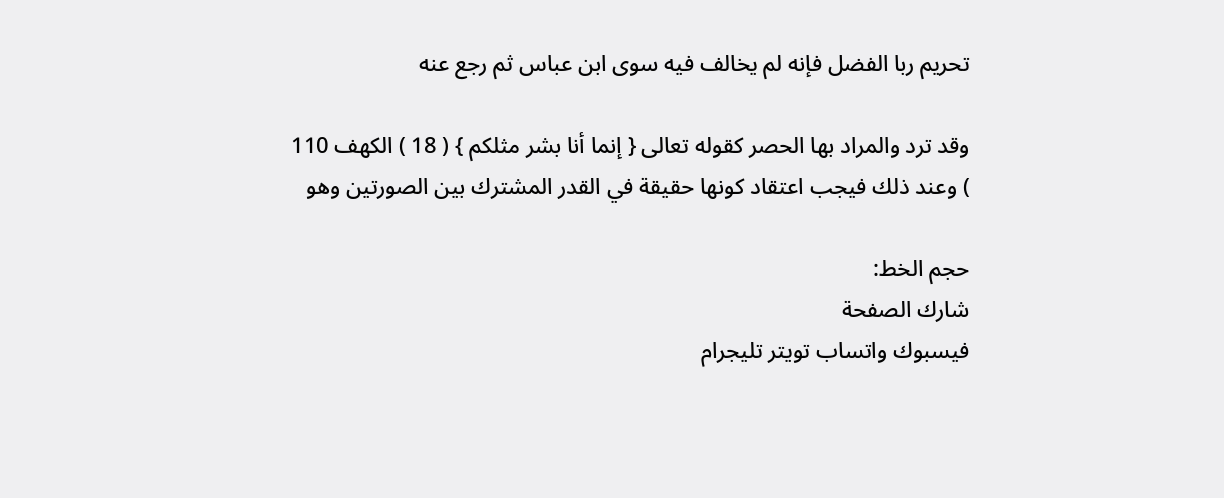تحريم ربا الفضل فإنه لم يخالف فيه سوى ابن عباس ثم رجع عنه

وقد ترد والمراد بها الحصر كقوله تعالى { إنما أنا بشر مثلكم } ( 18 ) الكهف 110 ) وعند ذلك فيجب اعتقاد كونها حقيقة في القدر المشترك بين الصورتين وهو

حجم الخط:
شارك الصفحة
فيسبوك واتساب تويتر تليجرام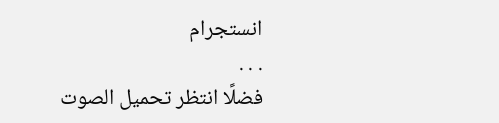انستجرام
. . .
فضلًا انتظر تحميل الصوت